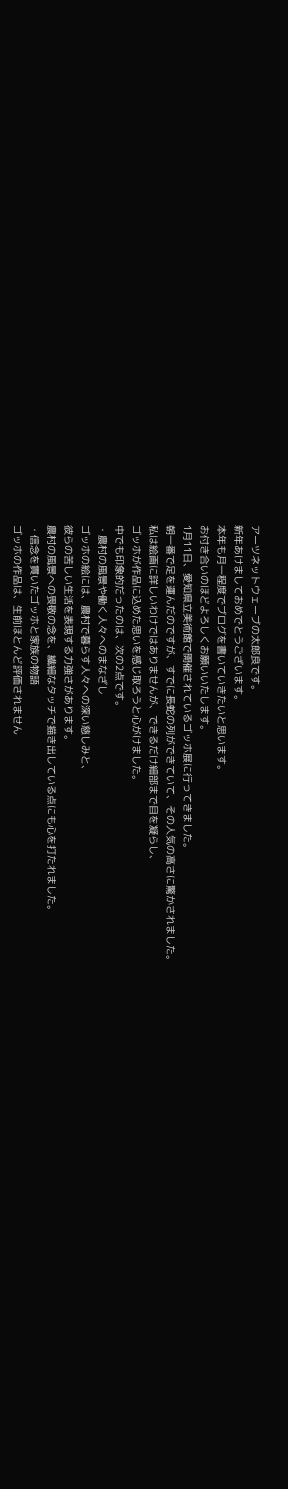アーツネットウェーブの太郎良です。
新年あけましておめでとうございます。
本年も月一程度でブログを書いていきたいと思います。
お付き合いのほどよろしくお願いいたします。
1月11日、愛知県立美術館で開催されているゴッホ展に行ってきました。
朝一番で足を運んだのですが、すでに長蛇の列ができていて、その人気の高さに驚かされました。
私は絵画に詳しいわけではありませんが、できるだけ細部まで目を凝らし、
ゴッホが作品に込めた思いを感じ取ろうと心がけました。
中でも印象的だったのは、次の2点です。
・農村の風景や働く人々へのまなざし
ゴッホの絵には、農村で暮らす人々への深い慈しみと、
彼らの苦しい生活を表現する力強さがあります。
農村の風景への畏敬の念を、繊細なタッチで描き出している点にも心を打たれました。
・信念を貫いたゴッホと家族の物語
ゴッホの作品は、生前ほとんど評価されません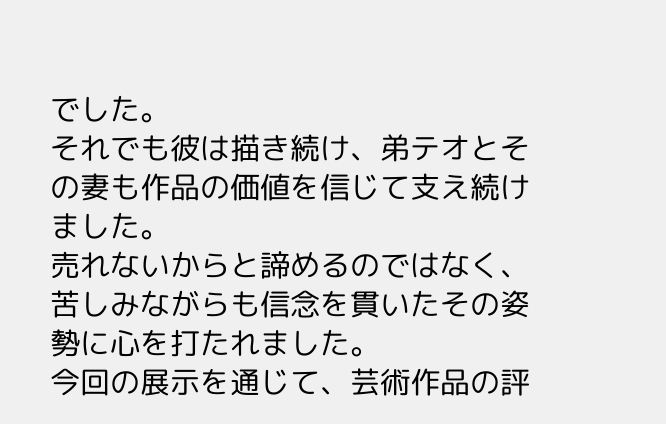でした。
それでも彼は描き続け、弟テオとその妻も作品の価値を信じて支え続けました。
売れないからと諦めるのではなく、苦しみながらも信念を貫いたその姿勢に心を打たれました。
今回の展示を通じて、芸術作品の評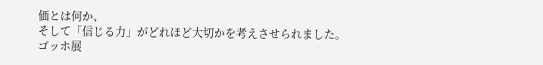価とは何か、
そして「信じる力」がどれほど大切かを考えさせられました。
ゴッホ展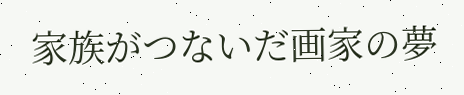家族がつないだ画家の夢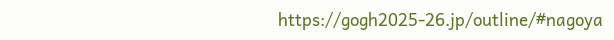https://gogh2025-26.jp/outline/#nagoya